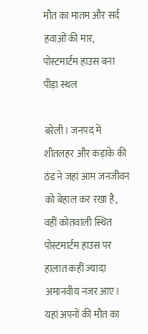मौत का मातम और सर्द हवाओं की मार, पोस्टमार्टम हाउस बना पीड़ा स्थल

बरेली। जनपद में शीतलहर और कड़ाके की ठंड ने जहां आम जनजीवन को बेहाल कर रखा है, वहीं कोतवाली स्थित पोस्टमार्टम हाउस पर हालात कहीं ज्यादा अमानवीय नजर आए। यहां अपनों की मौत का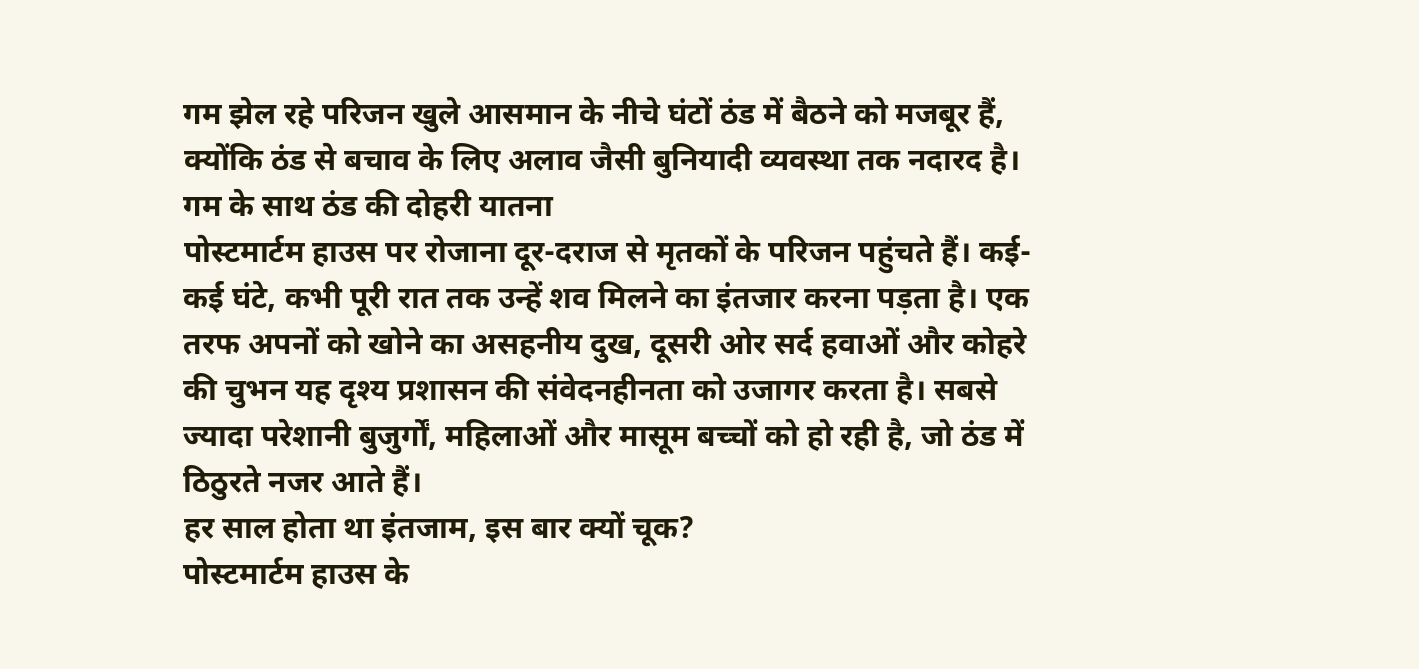गम झेल रहे परिजन खुले आसमान के नीचे घंटों ठंड में बैठने को मजबूर हैं, क्योंकि ठंड से बचाव के लिए अलाव जैसी बुनियादी व्यवस्था तक नदारद है।
गम के साथ ठंड की दोहरी यातना
पोस्टमार्टम हाउस पर रोजाना दूर-दराज से मृतकों के परिजन पहुंचते हैं। कई-कई घंटे, कभी पूरी रात तक उन्हें शव मिलने का इंतजार करना पड़ता है। एक तरफ अपनों को खोने का असहनीय दुख, दूसरी ओर सर्द हवाओं और कोहरे की चुभन यह दृश्य प्रशासन की संवेदनहीनता को उजागर करता है। सबसे ज्यादा परेशानी बुजुर्गों, महिलाओं और मासूम बच्चों को हो रही है, जो ठंड में ठिठुरते नजर आते हैं।
हर साल होता था इंतजाम, इस बार क्यों चूक?
पोस्टमार्टम हाउस के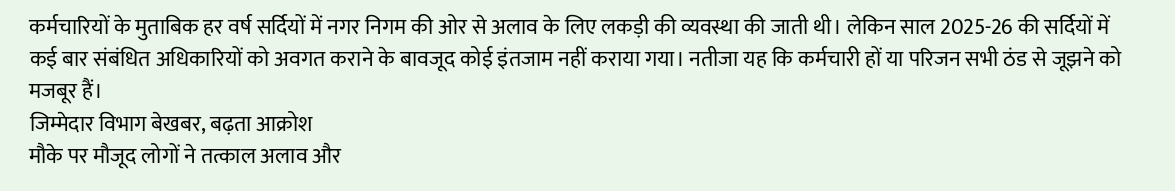कर्मचारियों के मुताबिक हर वर्ष सर्दियों में नगर निगम की ओर से अलाव के लिए लकड़ी की व्यवस्था की जाती थी। लेकिन साल 2025-26 की सर्दियों में कई बार संबंधित अधिकारियों को अवगत कराने के बावजूद कोई इंतजाम नहीं कराया गया। नतीजा यह कि कर्मचारी हों या परिजन सभी ठंड से जूझने को मजबूर हैं।
जिम्मेदार विभाग बेखबर, बढ़ता आक्रोश
मौके पर मौजूद लोगों ने तत्काल अलाव और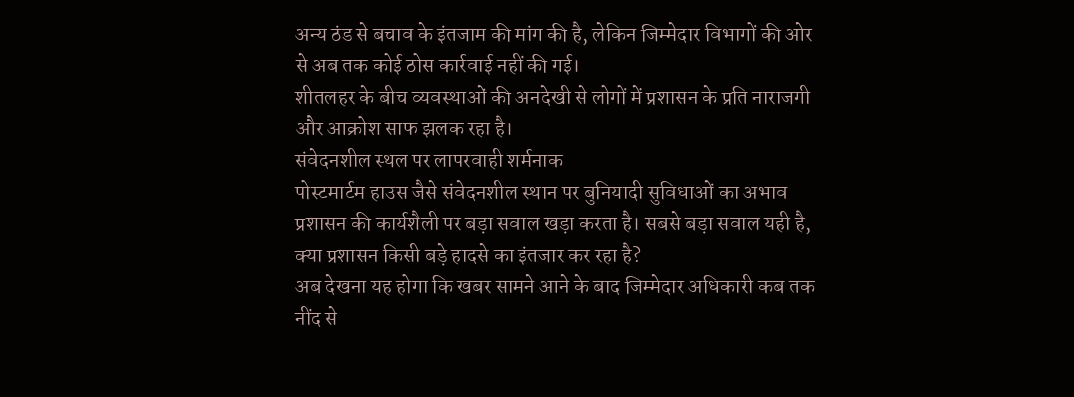अन्य ठंड से बचाव के इंतजाम की मांग की है, लेकिन जिम्मेदार विभागों की ओर से अब तक कोई ठोस कार्रवाई नहीं की गई।
शीतलहर के बीच व्यवस्थाओं की अनदेखी से लोगों में प्रशासन के प्रति नाराजगी और आक्रोश साफ झलक रहा है।
संवेदनशील स्थल पर लापरवाही शर्मनाक
पोस्टमार्टम हाउस जैसे संवेदनशील स्थान पर बुनियादी सुविधाओं का अभाव प्रशासन की कार्यशैली पर बड़ा सवाल खड़ा करता है। सबसे बड़ा सवाल यही है, क्या प्रशासन किसी बड़े हादसे का इंतजार कर रहा है?
अब देखना यह होगा कि खबर सामने आने के बाद जिम्मेदार अधिकारी कब तक नींद से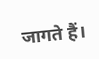जागते हैं।